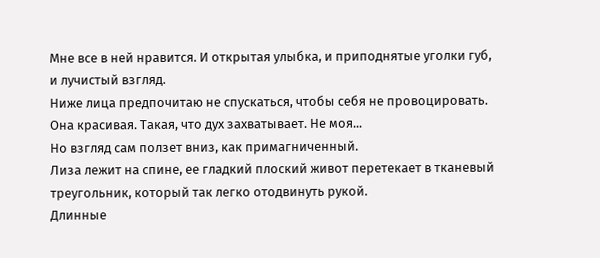Мне все в ней нравится. И открытая улыбка, и приподнятые уголки губ, и лучистый взгляд.
Ниже лица предпочитаю не спускаться, чтобы себя не провоцировать.
Она красивая. Такая, что дух захватывает. Не моя...
Но взгляд сам ползет вниз, как примагниченный.
Лиза лежит на спине, ее гладкий плоский живот перетекает в тканевый треугольник, который так легко отодвинуть рукой.
Длинные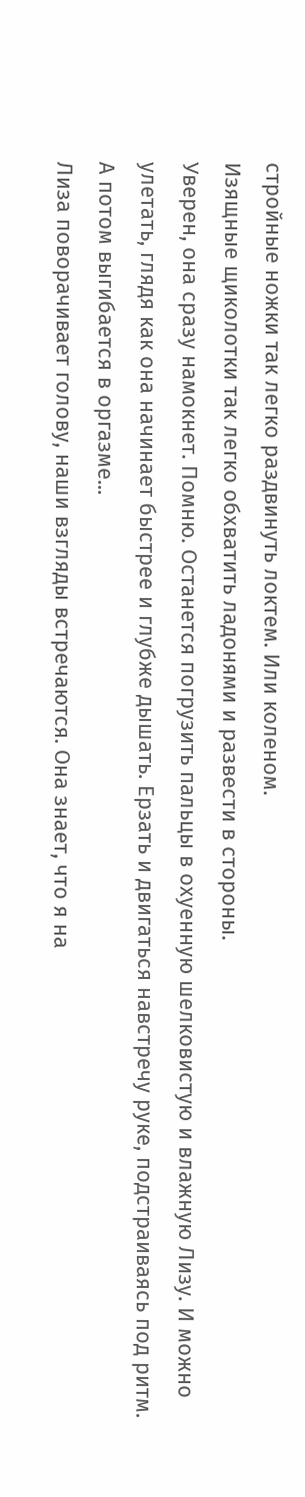стройные ножки так легко раздвинуть локтем. Или коленом.
Изящные щиколотки так легко обхватить ладонями и развести в стороны.
Уверен, она сразу намокнет. Помню. Останется погрузить пальцы в охуенную шелковистую и влажную Лизу. И можно улетать, глядя как она начинает быстрее и глубже дышать. Ерзать и двигаться навстречу руке, подстраиваясь под ритм.
А потом выгибается в оргазме...
Лиза поворачивает голову, наши взгляды встречаются. Она знает, что я на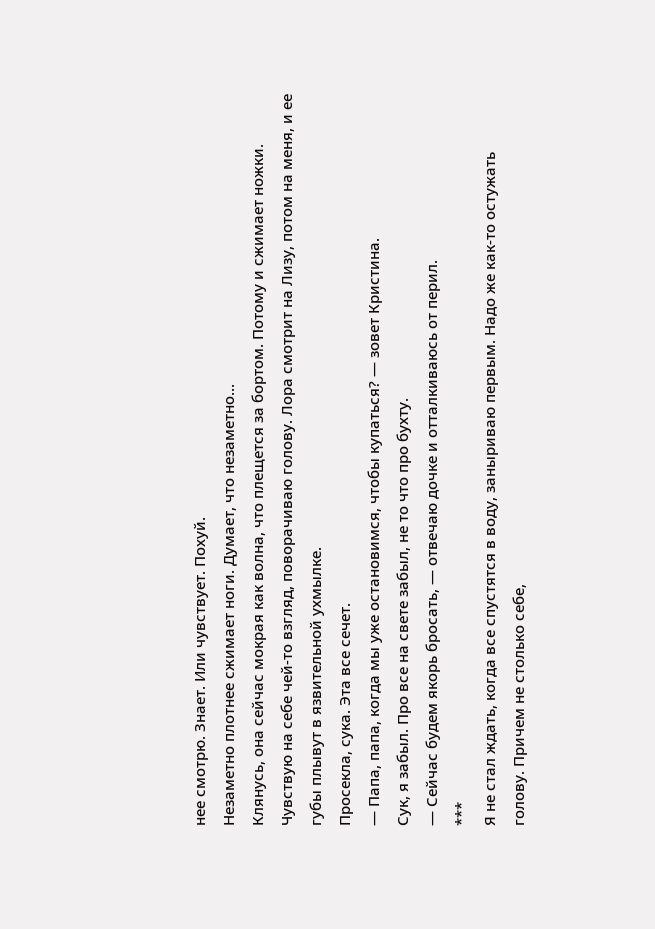нее смотрю. Знает. Или чувствует. Похуй.
Незаметно плотнее сжимает ноги. Думает, что незаметно...
Клянусь, она сейчас мокрая как волна, что плещется за бортом. Потому и сжимает ножки.
Чувствую на себе чей-то взгляд, поворачиваю голову. Лора смотрит на Лизу, потом на меня, и ее губы плывут в язвительной ухмылке.
Просекла, сука. Эта все сечет.
— Папа, папа, когда мы уже остановимся, чтобы купаться? — зовет Кристина.
Сук, я забыл. Про все на свете забыл, не то что про бухту.
— Сейчас будем якорь бросать, — отвечаю дочке и отталкиваюсь от перил.
***
Я не стал ждать, когда все спустятся в воду, заныриваю первым. Надо же как-то остужать голову. Причем не столько себе,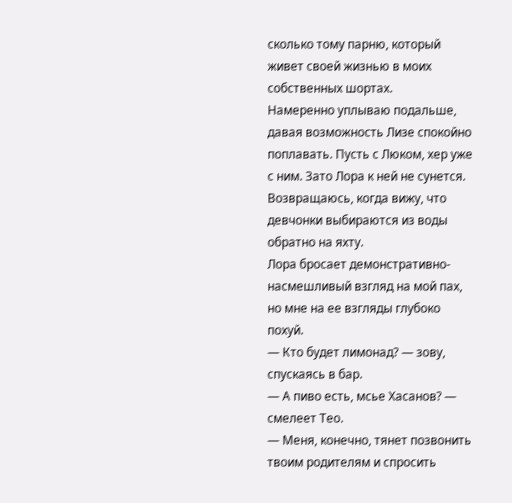сколько тому парню, который живет своей жизнью в моих собственных шортах.
Намеренно уплываю подальше, давая возможность Лизе спокойно поплавать. Пусть с Люком, хер уже с ним. Зато Лора к ней не сунется.
Возвращаюсь, когда вижу, что девчонки выбираются из воды обратно на яхту.
Лора бросает демонстративно-насмешливый взгляд на мой пах, но мне на ее взгляды глубоко похуй.
— Кто будет лимонад? — зову, спускаясь в бар.
— А пиво есть, мсье Хасанов? — смелеет Тео.
— Меня, конечно, тянет позвонить твоим родителям и спросить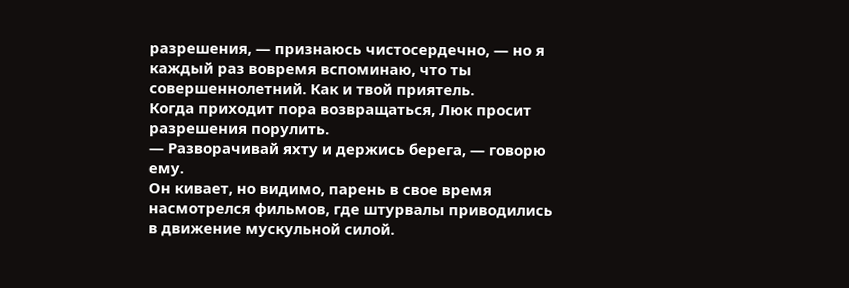разрешения, — признаюсь чистосердечно, — но я каждый раз вовремя вспоминаю, что ты совершеннолетний. Как и твой приятель.
Когда приходит пора возвращаться, Люк просит разрешения порулить.
— Разворачивай яхту и держись берега, — говорю ему.
Он кивает, но видимо, парень в свое время насмотрелся фильмов, где штурвалы приводились в движение мускульной силой.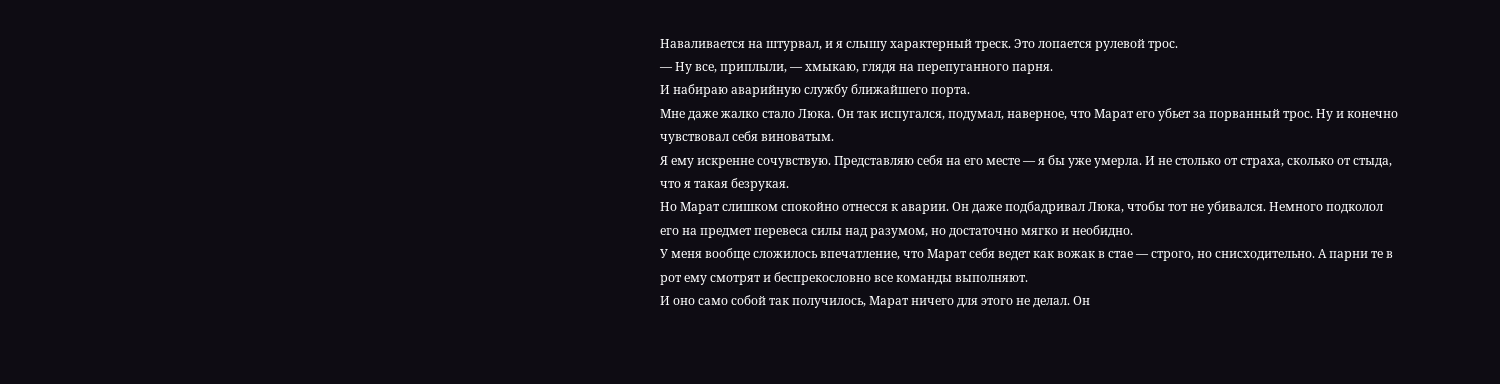Наваливается на штурвал, и я слышу характерный треск. Это лопается рулевой трос.
— Ну все, приплыли, — хмыкаю, глядя на перепуганного парня.
И набираю аварийную службу ближайшего порта.
Мне даже жалко стало Люка. Он так испугался, подумал, наверное, что Марат его убьет за порванный трос. Ну и конечно чувствовал себя виноватым.
Я ему искренне сочувствую. Представляю себя на его месте — я бы уже умерла. И не столько от страха, сколько от стыда, что я такая безрукая.
Но Марат слишком спокойно отнесся к аварии. Он даже подбадривал Люка, чтобы тот не убивался. Немного подколол его на предмет перевеса силы над разумом, но достаточно мягко и необидно.
У меня вообще сложилось впечатление, что Марат себя ведет как вожак в стае — строго, но снисходительно. А парни те в рот ему смотрят и беспрекословно все команды выполняют.
И оно само собой так получилось, Марат ничего для этого не делал. Он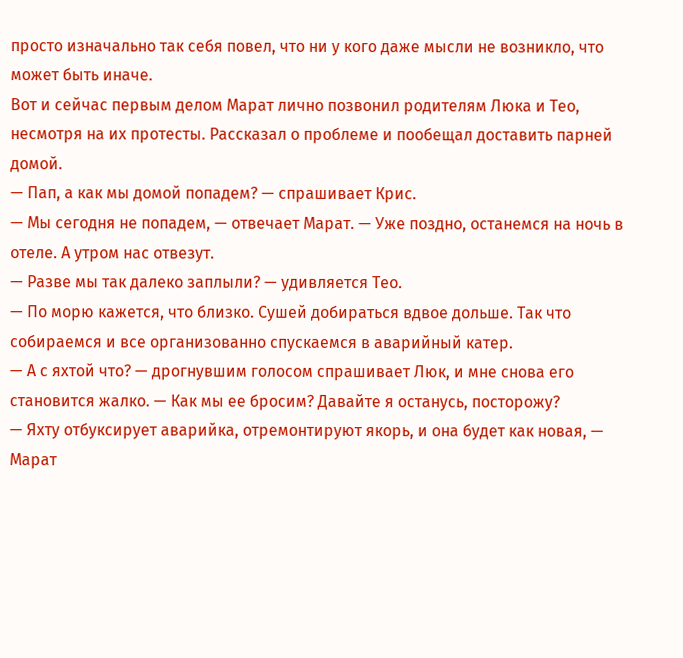просто изначально так себя повел, что ни у кого даже мысли не возникло, что может быть иначе.
Вот и сейчас первым делом Марат лично позвонил родителям Люка и Тео, несмотря на их протесты. Рассказал о проблеме и пообещал доставить парней домой.
— Пап, а как мы домой попадем? — спрашивает Крис.
— Мы сегодня не попадем, — отвечает Марат. — Уже поздно, останемся на ночь в отеле. А утром нас отвезут.
— Разве мы так далеко заплыли? — удивляется Тео.
— По морю кажется, что близко. Сушей добираться вдвое дольше. Так что собираемся и все организованно спускаемся в аварийный катер.
— А с яхтой что? — дрогнувшим голосом спрашивает Люк, и мне снова его становится жалко. — Как мы ее бросим? Давайте я останусь, посторожу?
— Яхту отбуксирует аварийка, отремонтируют якорь, и она будет как новая, — Марат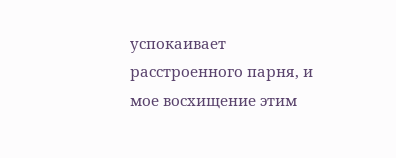успокаивает расстроенного парня, и мое восхищение этим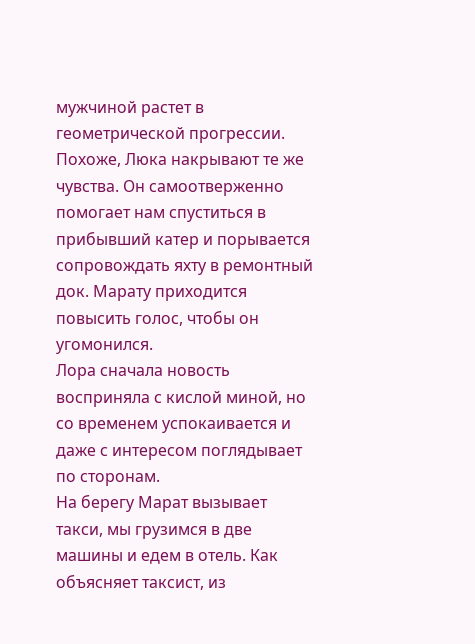мужчиной растет в геометрической прогрессии.
Похоже, Люка накрывают те же чувства. Он самоотверженно помогает нам спуститься в прибывший катер и порывается сопровождать яхту в ремонтный док. Марату приходится повысить голос, чтобы он угомонился.
Лора сначала новость восприняла с кислой миной, но со временем успокаивается и даже с интересом поглядывает по сторонам.
На берегу Марат вызывает такси, мы грузимся в две машины и едем в отель. Как объясняет таксист, из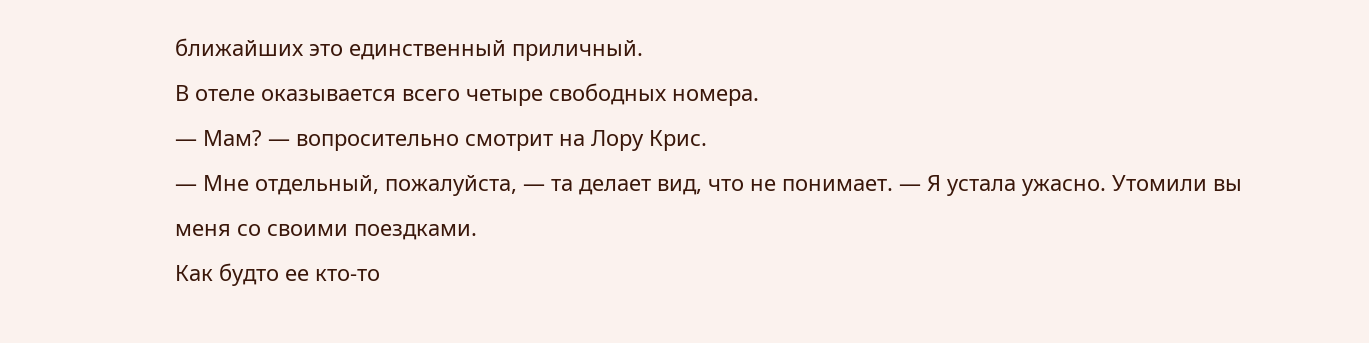ближайших это единственный приличный.
В отеле оказывается всего четыре свободных номера.
— Мам? — вопросительно смотрит на Лору Крис.
— Мне отдельный, пожалуйста, — та делает вид, что не понимает. — Я устала ужасно. Утомили вы меня со своими поездками.
Как будто ее кто-то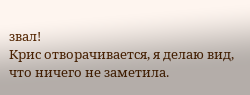звал!
Крис отворачивается, я делаю вид, что ничего не заметила.